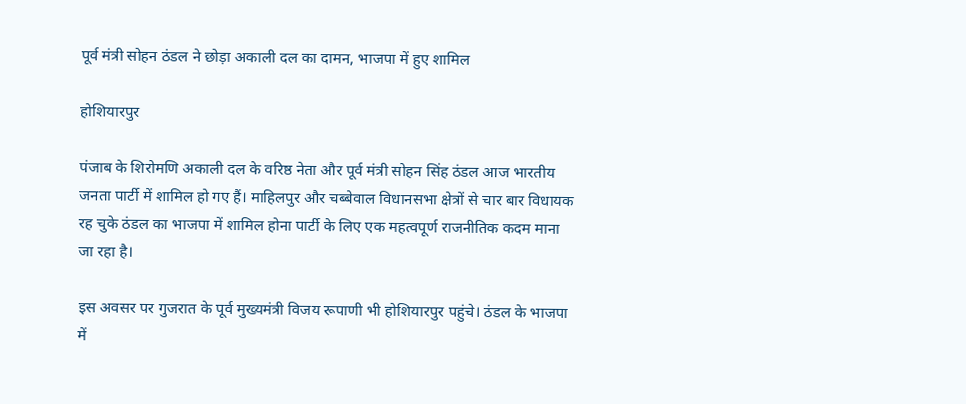पूर्व मंत्री सोहन ठंडल ने छोड़ा अकाली दल का दामन, भाजपा में हुए शामिल

होशियारपुर

पंजाब के शिरोमणि अकाली दल के वरिष्ठ नेता और पूर्व मंत्री सोहन सिंह ठंडल आज भारतीय जनता पार्टी में शामिल हो गए हैं। माहिलपुर और चब्बेवाल विधानसभा क्षेत्रों से चार बार विधायक रह चुके ठंडल का भाजपा में शामिल होना पार्टी के लिए एक महत्वपूर्ण राजनीतिक कदम माना जा रहा है।

इस अवसर पर गुजरात के पूर्व मुख्यमंत्री विजय रूपाणी भी होशियारपुर पहुंचे। ठंडल के भाजपा में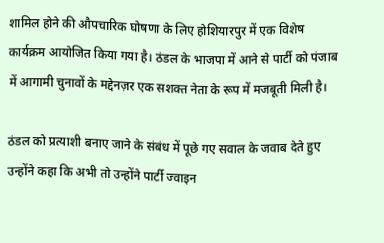शामिल होने की औपचारिक घोषणा के लिए होशियारपुर में एक विशेष कार्यक्रम आयोजित किया गया है। ठंडल के भाजपा में आने से पार्टी को पंजाब में आगामी चुनावों के मद्देनज़र एक सशक्त नेता के रूप में मजबूती मिली है।

ठंडल को प्रत्याशी बनाए जाने के संबंध में पूछे गए सवाल के जवाब देते हुए उन्होंने कहा कि अभी तो उन्होंने पार्टी ज्वाइन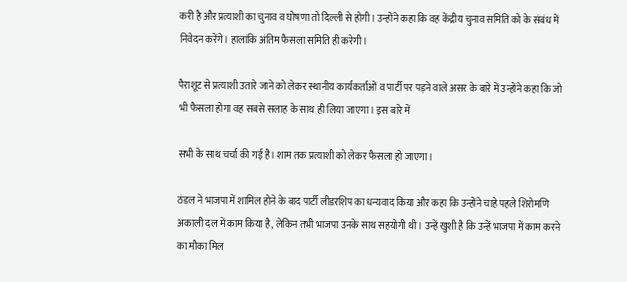करी है और प्रत्याशी का चुनाव व घोषणा तो दिल्ली से होगी। उन्होंने कहा कि वह केंद्रीय चुनाव समिति को के संबंध में निवेदन करेंगे। हालांकि अंतिम फैसला समिति ही करेगी।

पैराशूट से प्रत्याशी उतारे जाने को लेकर स्थानीय कार्यकर्ताओं व पार्टी पर पड़ने वाले असर के बारे में उन्होंने कहा कि जो भी फैसला होगा वह सबसे सलाह के साथ ही लिया जाएगा। इस बारे में

सभी के साथ चर्चा की गई है। शाम तक प्रत्याशी को लेकर फैसला हो जाएगा।

ठंडल ने भाजपा में शामिल होने के बाद पार्टी लीडरशिप का धन्यवाद किया और कहा कि उन्होंने चाहे पहले शिरोमणि अकाली दल में काम किया है, लेकिन तभी भाजपा उनके साथ सहयोगी थी। उन्हें खुशी है कि उन्हें भाजपा में काम करने का मौका मिल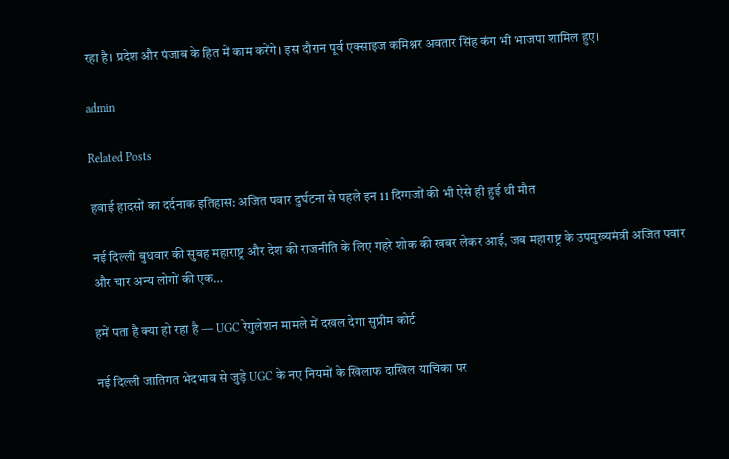रहा है। प्रदेश और पंजाब के हित में काम करेंगे। इस दौरान पूर्व एक्साइज कमिश्नर अवतार सिंह कंग भी भाजपा शामिल हुए।

admin

Related Posts

हवाई हादसों का दर्दनाक इतिहास: अजित पवार दुर्घटना से पहले इन 11 दिग्गजों की भी ऐसे ही हुई थी मौत

नई दिल्ली बुधवार की सुबह महाराष्ट्र और देश की राजनीति के लिए गहरे शोक की खबर लेकर आई, जब महाराष्ट्र के उपमुख्यमंत्री अजित पवार और चार अन्य लोगों की एक…

हमें पता है क्या हो रहा है — UGC रेगुलेशन मामले में दखल देगा सुप्रीम कोर्ट

नई दिल्ली जातिगत भेदभाव से जुड़े UGC के नए नियमों के खिलाफ दाखिल याचिका पर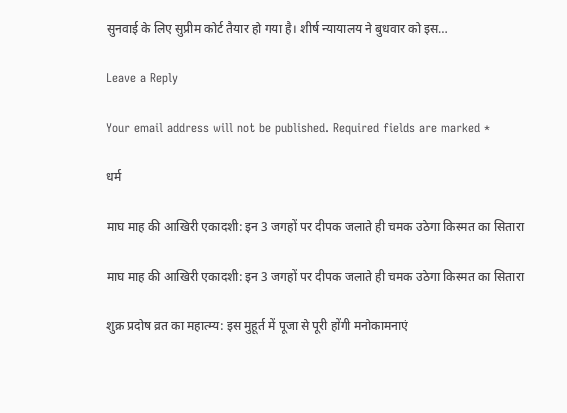सुनवाई के लिए सुप्रीम कोर्ट तैयार हो गया है। शीर्ष न्यायालय ने बुधवार को इस…

Leave a Reply

Your email address will not be published. Required fields are marked *

धर्म

माघ माह की आखिरी एकादशी: इन 3 जगहों पर दीपक जलाते ही चमक उठेगा किस्मत का सितारा

माघ माह की आखिरी एकादशी: इन 3 जगहों पर दीपक जलाते ही चमक उठेगा किस्मत का सितारा

शुक्र प्रदोष व्रत का महात्म्य: इस मुहूर्त में पूजा से पूरी होंगी मनोकामनाएं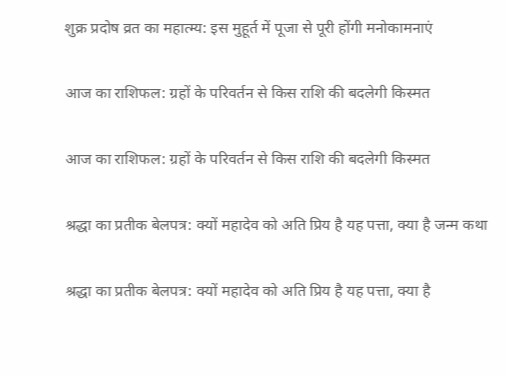शुक्र प्रदोष व्रत का महात्म्य: इस मुहूर्त में पूजा से पूरी होंगी मनोकामनाएं

आज का राशिफल: ग्रहों के परिवर्तन से किस राशि की बदलेगी किस्मत

आज का राशिफल: ग्रहों के परिवर्तन से किस राशि की बदलेगी किस्मत

श्रद्धा का प्रतीक बेलपत्र: क्यों महादेव को अति प्रिय है यह पत्ता, क्या है जन्म कथा

श्रद्धा का प्रतीक बेलपत्र: क्यों महादेव को अति प्रिय है यह पत्ता, क्या है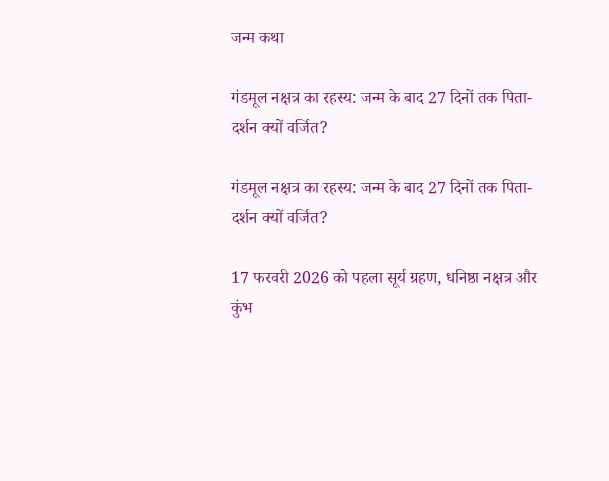जन्म कथा

गंडमूल नक्षत्र का रहस्य: जन्म के बाद 27 दिनों तक पिता-दर्शन क्यों वर्जित?

गंडमूल नक्षत्र का रहस्य: जन्म के बाद 27 दिनों तक पिता-दर्शन क्यों वर्जित?

17 फरवरी 2026 को पहला सूर्य ग्रहण, धनिष्ठा नक्षत्र और कुंभ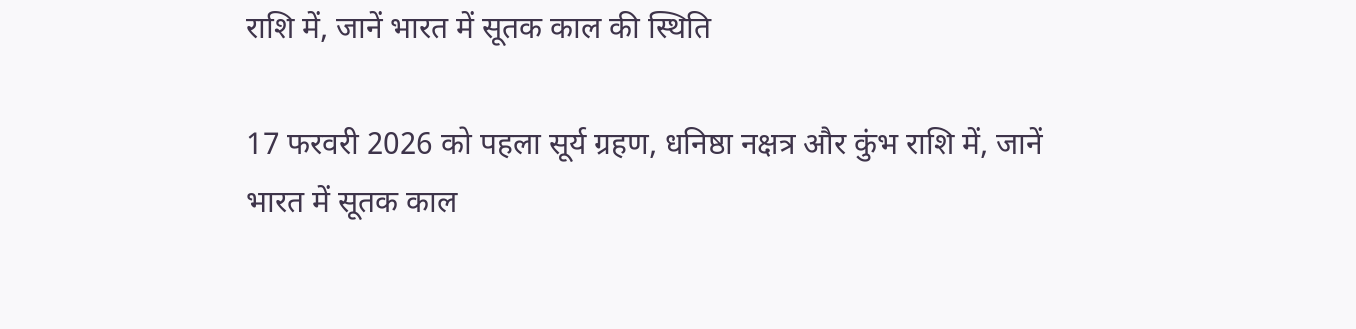राशि में, जानें भारत में सूतक काल की स्थिति

17 फरवरी 2026 को पहला सूर्य ग्रहण, धनिष्ठा नक्षत्र और कुंभ राशि में, जानें भारत में सूतक काल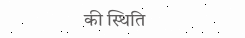की स्थिति